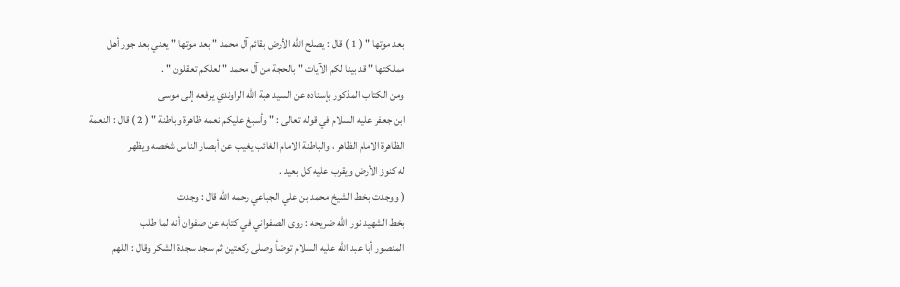بعد موتها " ( 1 ) قال : يصلح الله الأرض بقائم آل محمد " بعد موتها " يعني بعد جور أهل
مملكتها " قد بينا لكم الآيات " بالحجة من آل محمد " لعلكم تعقلون " .
ومن الكتاب المذكور بإسناده عن السيد هبة الله الراوندي يرفعه إلى موسى
ابن جعفر عليه السلام في قوله تعالى : " وأسبغ عليكم نعمه ظاهرة وباطنة " ( 2 ) قال : النعمة
الظاهرة الامام الظاهر ، والباطنة الامام الغائب يغيب عن أبصار الناس شخصه ويظهر
له كنوز الأرض ويقرب عليه كل بعيد .
( ووجدت بخط الشيخ محمد بن علي الجباعي رحمه الله قال : وجدت
بخط الشهيد نور الله ضريحه : روى الصفواني في كتابه عن صفوان أنه لما طلب
المنصور أبا عبد الله عليه السلام توضأ وصلى ركعتين ثم سجد سجدة الشكر وقال : اللهم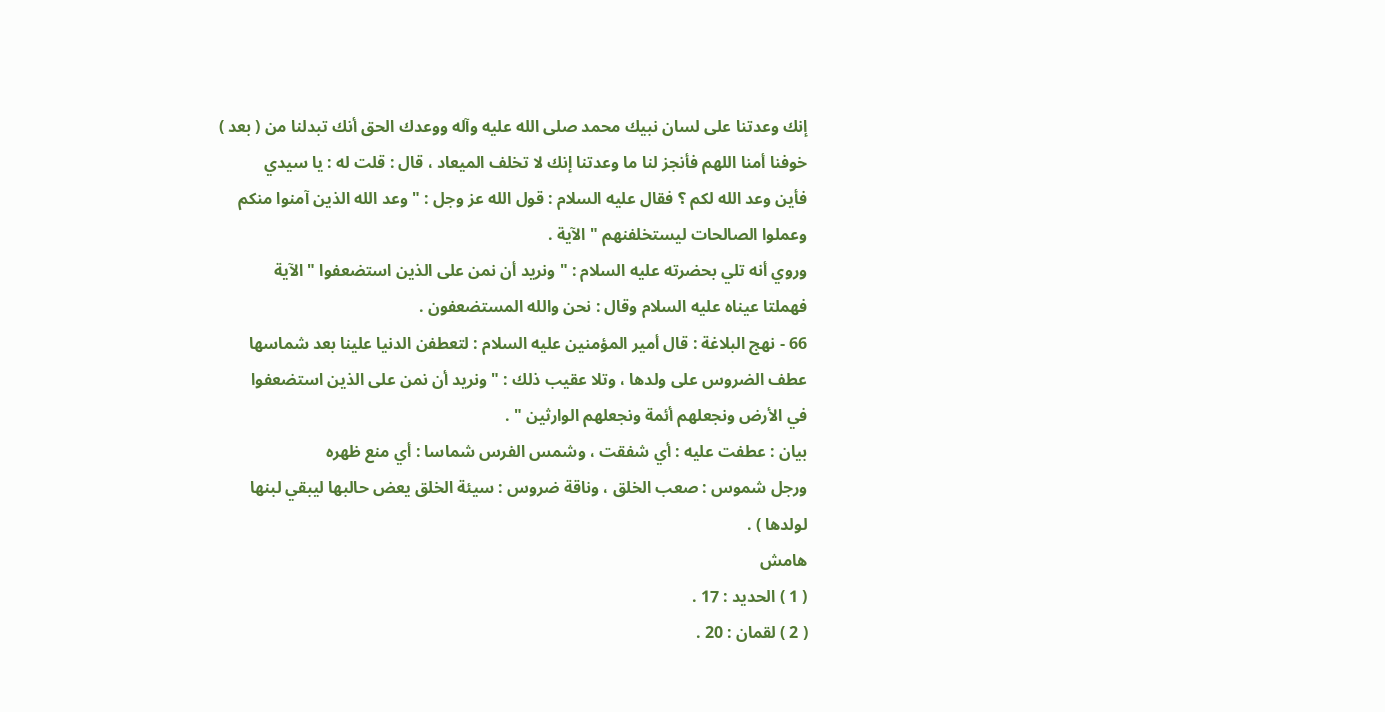إنك وعدتنا على لسان نبيك محمد صلى الله عليه وآله ووعدك الحق أنك تبدلنا من ( بعد )
خوفنا أمنا اللهم فأنجز لنا ما وعدتنا إنك لا تخلف الميعاد ، قال : قلت له : يا سيدي
فأين وعد الله لكم ؟ فقال عليه السلام : قول الله عز وجل : " وعد الله الذين آمنوا منكم
وعملوا الصالحات ليستخلفنهم " الآية .
وروي أنه تلي بحضرته عليه السلام : " ونريد أن نمن على الذين استضعفوا " الآية
فهملتا عيناه عليه السلام وقال : نحن والله المستضعفون .
66 - نهج البلاغة : قال أمير المؤمنين عليه السلام : لتعطفن الدنيا علينا بعد شماسها
عطف الضروس على ولدها ، وتلا عقيب ذلك : " ونريد أن نمن على الذين استضعفوا
في الأرض ونجعلهم أئمة ونجعلهم الوارثين " .
بيان : عطفت عليه : أي شفقت ، وشمس الفرس شماسا : أي منع ظهره
ورجل شموس : صعب الخلق ، وناقة ضروس : سيئة الخلق يعض حالبها ليبقي لبنها
لولدها ) .
هامش
( 1 ) الحديد : 17 .
( 2 ) لقمان : 20 .